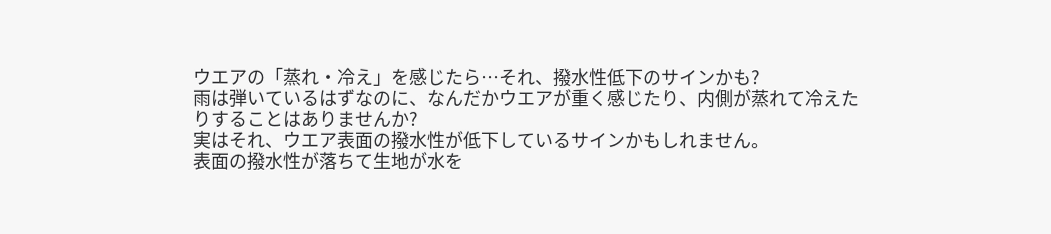ウエアの「蒸れ・冷え」を感じたら…それ、撥水性低下のサインかも?
雨は弾いているはずなのに、なんだかウエアが重く感じたり、内側が蒸れて冷えたりすることはありませんか?
実はそれ、ウエア表面の撥水性が低下しているサインかもしれません。
表面の撥水性が落ちて生地が水を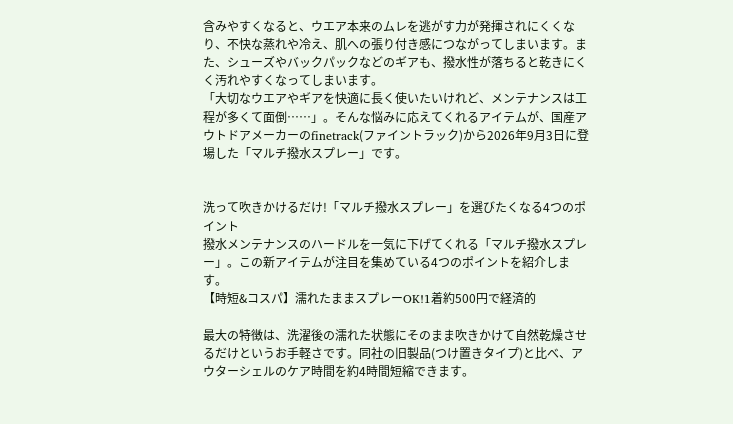含みやすくなると、ウエア本来のムレを逃がす力が発揮されにくくなり、不快な蒸れや冷え、肌への張り付き感につながってしまいます。また、シューズやバックパックなどのギアも、撥水性が落ちると乾きにくく汚れやすくなってしまいます。
「大切なウエアやギアを快適に長く使いたいけれど、メンテナンスは工程が多くて面倒……」。そんな悩みに応えてくれるアイテムが、国産アウトドアメーカーのfinetrack(ファイントラック)から2026年9月3日に登場した「マルチ撥水スプレー」です。


洗って吹きかけるだけ!「マルチ撥水スプレー」を選びたくなる4つのポイント
撥水メンテナンスのハードルを一気に下げてくれる「マルチ撥水スプレー」。この新アイテムが注目を集めている4つのポイントを紹介します。
【時短&コスパ】濡れたままスプレーOK!1着約500円で経済的

最大の特徴は、洗濯後の濡れた状態にそのまま吹きかけて自然乾燥させるだけというお手軽さです。同社の旧製品(つけ置きタイプ)と比べ、アウターシェルのケア時間を約4時間短縮できます。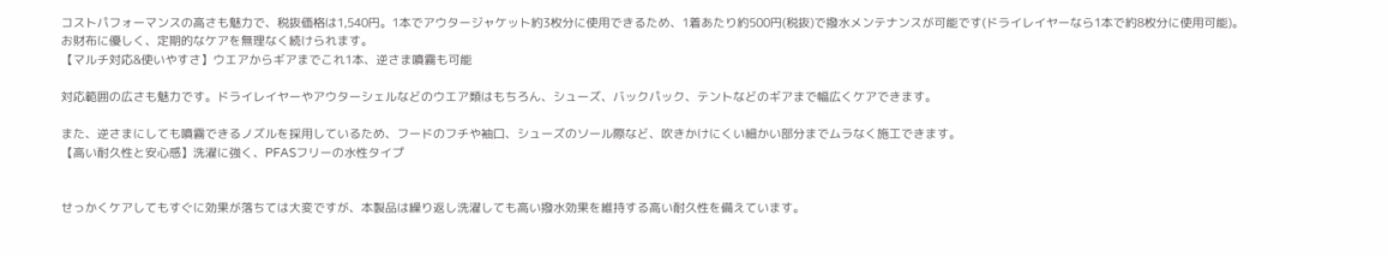コストパフォーマンスの高さも魅力で、税抜価格は1,540円。1本でアウタージャケット約3枚分に使用できるため、1着あたり約500円(税抜)で撥水メンテナンスが可能です(ドライレイヤーなら1本で約8枚分に使用可能)。お財布に優しく、定期的なケアを無理なく続けられます。
【マルチ対応&使いやすさ】ウエアからギアまでこれ1本、逆さま噴霧も可能

対応範囲の広さも魅力です。ドライレイヤーやアウターシェルなどのウエア類はもちろん、シューズ、バックパック、テントなどのギアまで幅広くケアできます。

また、逆さまにしても噴霧できるノズルを採用しているため、フードのフチや袖口、シューズのソール際など、吹きかけにくい細かい部分までムラなく施工できます。
【高い耐久性と安心感】洗濯に強く、PFASフリーの水性タイプ


せっかくケアしてもすぐに効果が落ちては大変ですが、本製品は繰り返し洗濯しても高い撥水効果を維持する高い耐久性を備えています。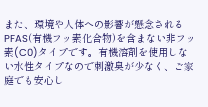また、環境や人体への影響が懸念されるPFAS(有機フッ素化合物)を含まない非フッ素(C0)タイプです。有機溶剤を使用しない水性タイプなので刺激臭が少なく、ご家庭でも安心し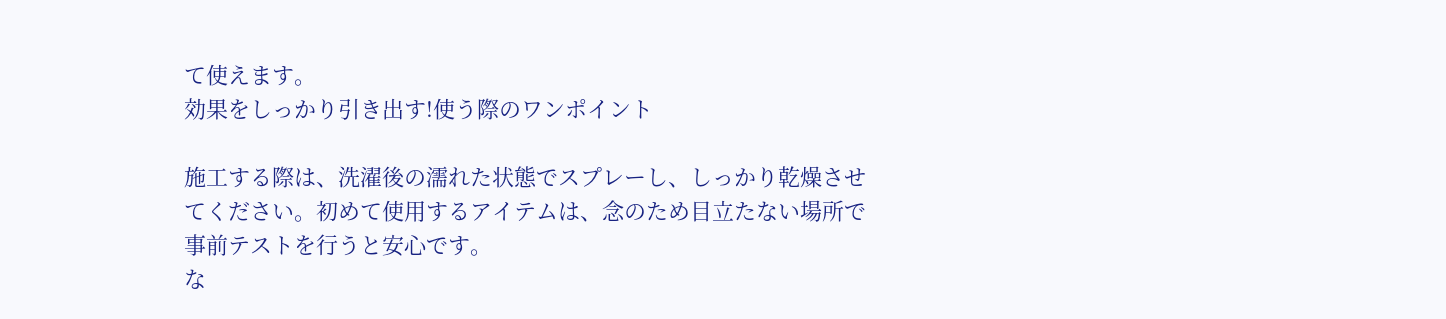て使えます。
効果をしっかり引き出す!使う際のワンポイント

施工する際は、洗濯後の濡れた状態でスプレーし、しっかり乾燥させてください。初めて使用するアイテムは、念のため目立たない場所で事前テストを行うと安心です。
な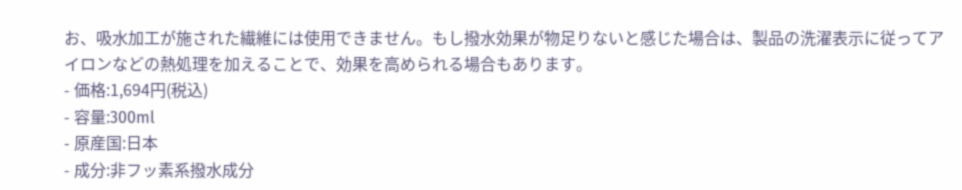お、吸水加工が施された繊維には使用できません。もし撥水効果が物足りないと感じた場合は、製品の洗濯表示に従ってアイロンなどの熱処理を加えることで、効果を高められる場合もあります。
- 価格:1,694円(税込)
- 容量:300ml
- 原産国:日本
- 成分:非フッ素系撥水成分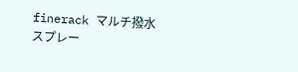finerack マルチ撥水スプレー